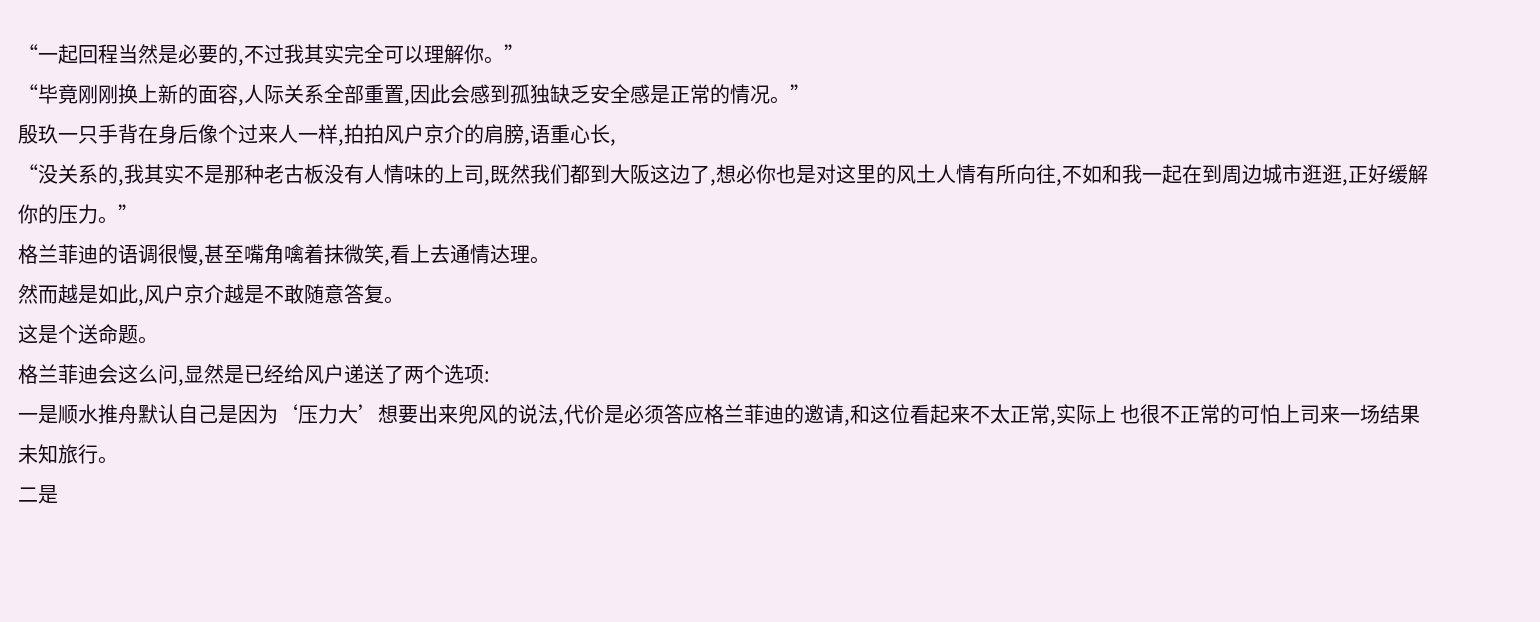“一起回程当然是必要的,不过我其实完全可以理解你。”
“毕竟刚刚换上新的面容,人际关系全部重置,因此会感到孤独缺乏安全感是正常的情况。”
殷玖一只手背在身后像个过来人一样,拍拍风户京介的肩膀,语重心长,
“没关系的,我其实不是那种老古板没有人情味的上司,既然我们都到大阪这边了,想必你也是对这里的风土人情有所向往,不如和我一起在到周边城市逛逛,正好缓解你的压力。”
格兰菲迪的语调很慢,甚至嘴角噙着抹微笑,看上去通情达理。
然而越是如此,风户京介越是不敢随意答复。
这是个送命题。
格兰菲迪会这么问,显然是已经给风户递送了两个选项:
一是顺水推舟默认自己是因为‘压力大’想要出来兜风的说法,代价是必须答应格兰菲迪的邀请,和这位看起来不太正常,实际上 也很不正常的可怕上司来一场结果未知旅行。
二是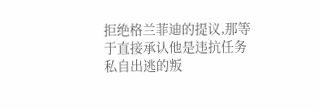拒绝格兰菲迪的提议,那等于直接承认他是违抗任务私自出逃的叛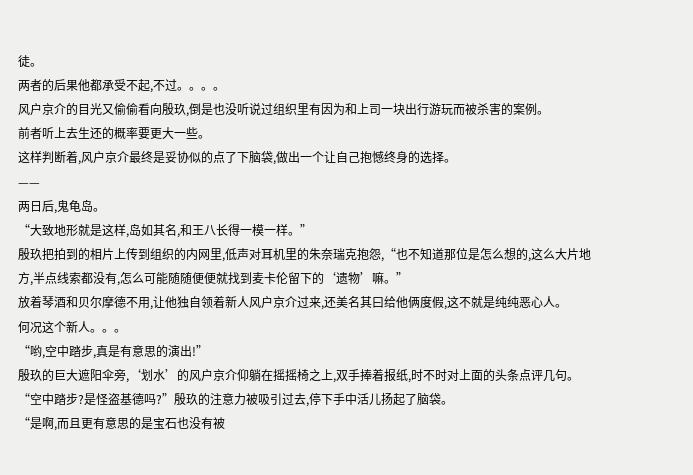徒。
两者的后果他都承受不起,不过。。。。
风户京介的目光又偷偷看向殷玖,倒是也没听说过组织里有因为和上司一块出行游玩而被杀害的案例。
前者听上去生还的概率要更大一些。
这样判断着,风户京介最终是妥协似的点了下脑袋,做出一个让自己抱憾终身的选择。
——
两日后,鬼龟岛。
“大致地形就是这样,岛如其名,和王八长得一模一样。”
殷玖把拍到的相片上传到组织的内网里,低声对耳机里的朱奈瑞克抱怨,“也不知道那位是怎么想的,这么大片地方,半点线索都没有,怎么可能随随便便就找到麦卡伦留下的‘遗物’嘛。”
放着琴酒和贝尔摩德不用,让他独自领着新人风户京介过来,还美名其曰给他俩度假,这不就是纯纯恶心人。
何况这个新人。。。
“哟,空中踏步,真是有意思的演出!”
殷玖的巨大遮阳伞旁,‘划水’的风户京介仰躺在摇摇椅之上,双手捧着报纸,时不时对上面的头条点评几句。
“空中踏步?是怪盗基德吗?”殷玖的注意力被吸引过去,停下手中活儿扬起了脑袋。
“是啊,而且更有意思的是宝石也没有被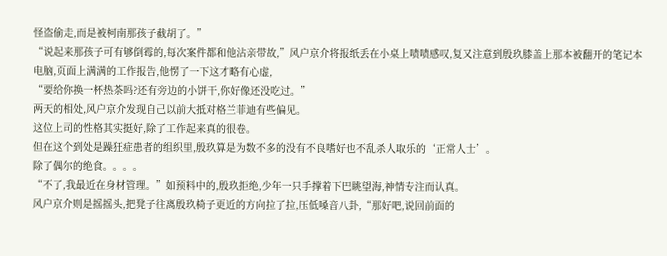怪盗偷走,而是被柯南那孩子截胡了。”
“说起来那孩子可有够倒霉的,每次案件都和他沾亲带故,”风户京介将报纸丢在小桌上啧啧感叹,复又注意到殷玖膝盖上那本被翻开的笔记本电脑,页面上满满的工作报告,他愣了一下这才略有心虚,
“要给你换一杯热茶吗?还有旁边的小饼干,你好像还没吃过。”
两天的相处,风户京介发现自己以前大抵对格兰菲迪有些偏见。
这位上司的性格其实挺好,除了工作起来真的很卷。
但在这个到处是躁狂症患者的组织里,殷玖算是为数不多的没有不良嗜好也不乱杀人取乐的‘正常人士’。
除了偶尔的绝食。。。。
“不了,我最近在身材管理。”如预料中的,殷玖拒绝,少年一只手撑着下巴眺望海,神情专注而认真。
风户京介则是摇摇头,把凳子往离殷玖椅子更近的方向拉了拉,压低嗓音八卦,“那好吧,说回前面的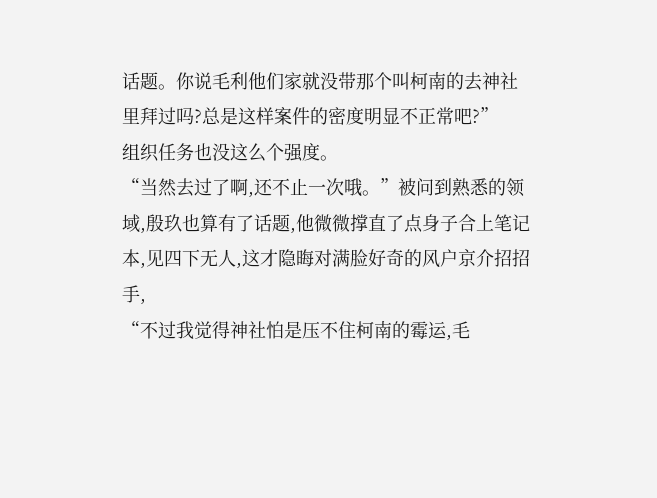话题。你说毛利他们家就没带那个叫柯南的去神社里拜过吗?总是这样案件的密度明显不正常吧?”
组织任务也没这么个强度。
“当然去过了啊,还不止一次哦。”被问到熟悉的领域,殷玖也算有了话题,他微微撑直了点身子合上笔记本,见四下无人,这才隐晦对满脸好奇的风户京介招招手,
“不过我觉得神社怕是压不住柯南的霉运,毛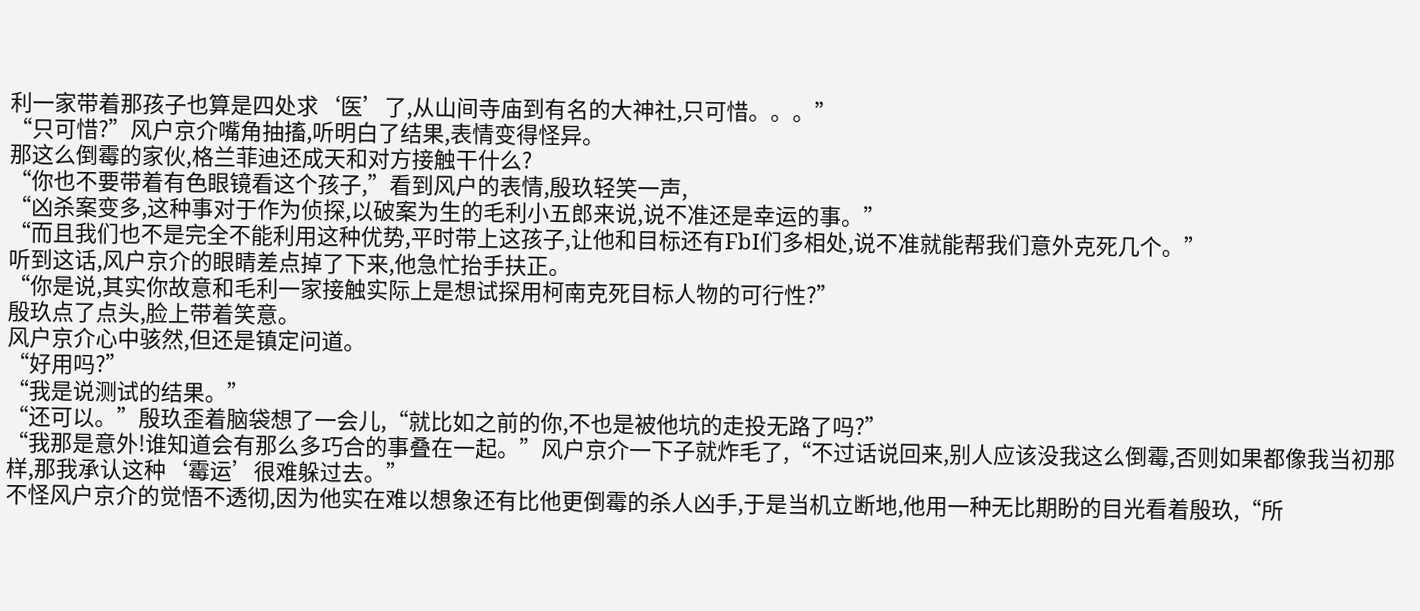利一家带着那孩子也算是四处求‘医’了,从山间寺庙到有名的大神社,只可惜。。。”
“只可惜?”风户京介嘴角抽搐,听明白了结果,表情变得怪异。
那这么倒霉的家伙,格兰菲迪还成天和对方接触干什么?
“你也不要带着有色眼镜看这个孩子,”看到风户的表情,殷玖轻笑一声,
“凶杀案变多,这种事对于作为侦探,以破案为生的毛利小五郎来说,说不准还是幸运的事。”
“而且我们也不是完全不能利用这种优势,平时带上这孩子,让他和目标还有FbI们多相处,说不准就能帮我们意外克死几个。”
听到这话,风户京介的眼睛差点掉了下来,他急忙抬手扶正。
“你是说,其实你故意和毛利一家接触实际上是想试探用柯南克死目标人物的可行性?”
殷玖点了点头,脸上带着笑意。
风户京介心中骇然,但还是镇定问道。
“好用吗?”
“我是说测试的结果。”
“还可以。”殷玖歪着脑袋想了一会儿,“就比如之前的你,不也是被他坑的走投无路了吗?”
“我那是意外!谁知道会有那么多巧合的事叠在一起。”风户京介一下子就炸毛了,“不过话说回来,别人应该没我这么倒霉,否则如果都像我当初那样,那我承认这种‘霉运’很难躲过去。”
不怪风户京介的觉悟不透彻,因为他实在难以想象还有比他更倒霉的杀人凶手,于是当机立断地,他用一种无比期盼的目光看着殷玖,“所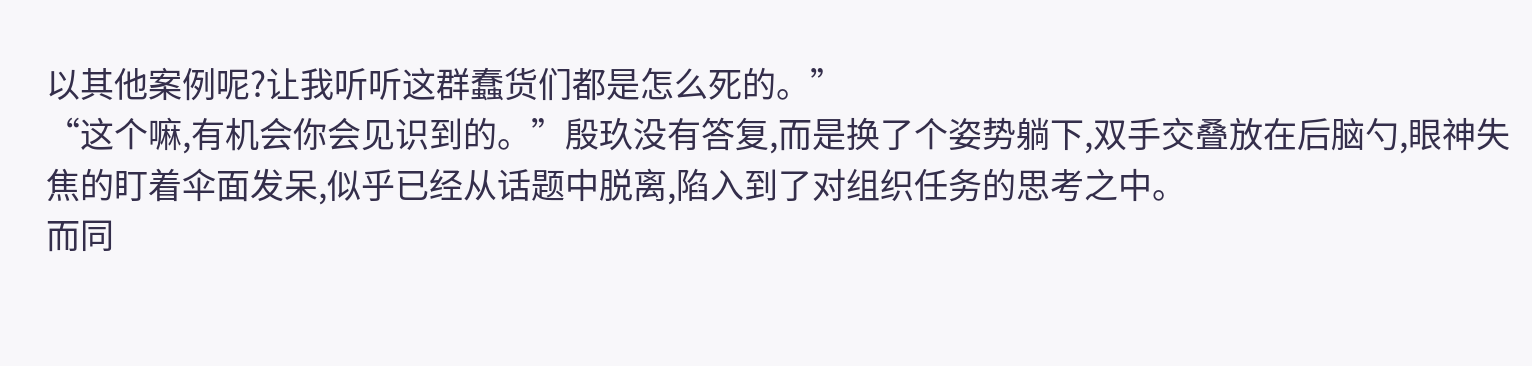以其他案例呢?让我听听这群蠢货们都是怎么死的。”
“这个嘛,有机会你会见识到的。”殷玖没有答复,而是换了个姿势躺下,双手交叠放在后脑勺,眼神失焦的盯着伞面发呆,似乎已经从话题中脱离,陷入到了对组织任务的思考之中。
而同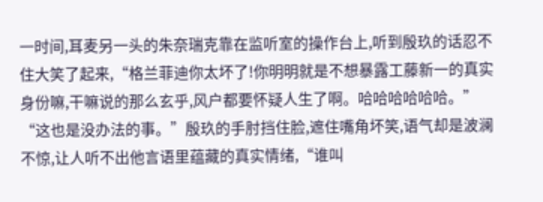一时间,耳麦另一头的朱奈瑞克靠在监听室的操作台上,听到殷玖的话忍不住大笑了起来,“格兰菲迪你太坏了!你明明就是不想暴露工藤新一的真实身份嘛,干嘛说的那么玄乎,风户都要怀疑人生了啊。哈哈哈哈哈哈。”
“这也是没办法的事。”殷玖的手肘挡住脸,遮住嘴角坏笑,语气却是波澜不惊,让人听不出他言语里蕴藏的真实情绪,“谁叫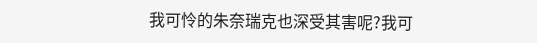我可怜的朱奈瑞克也深受其害呢?我可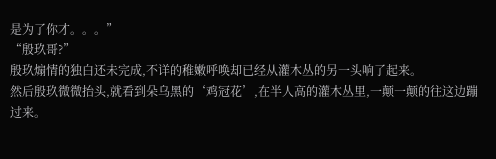是为了你才。。。”
“殷玖哥?”
殷玖煽情的独白还未完成,不详的稚嫩呼唤却已经从灌木丛的另一头响了起来。
然后殷玖微微抬头,就看到朵乌黑的‘鸡冠花’,在半人高的灌木丛里,一颠一颠的往这边蹦过来。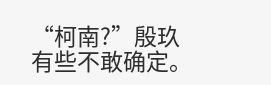“柯南?”殷玖有些不敢确定。